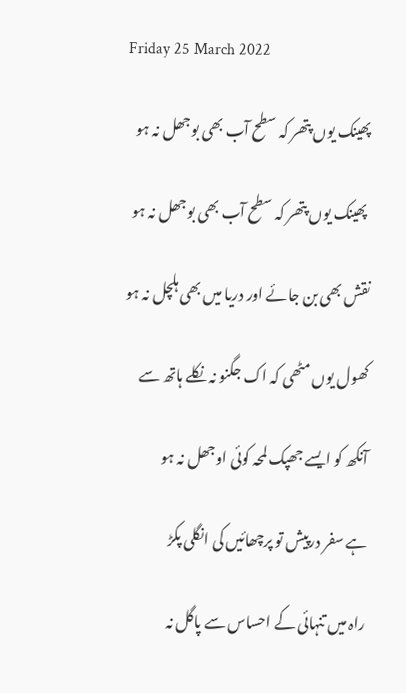Friday 25 March 2022

پھینک یوں پتھر کہ سطح آب بھی بوجھل نہ ہو

 پھینک یوں پتھر کہ سطح آب بھی بوجھل نہ ہو

نقش بھی بن جائے اور دریا میں بھی ہلچل نہ ہو

کھول یوں مٹھی کہ اک جگنو نہ نکلے ہاتھ سے

آنکھ کو ایسے جھپک لمحہ کوئی اوجھل نہ ہو

ہے سفر درپیش تو پرچھائیں کی انگلی پکڑ

راہ میں تنہائی کے احساس سے پاگل نہ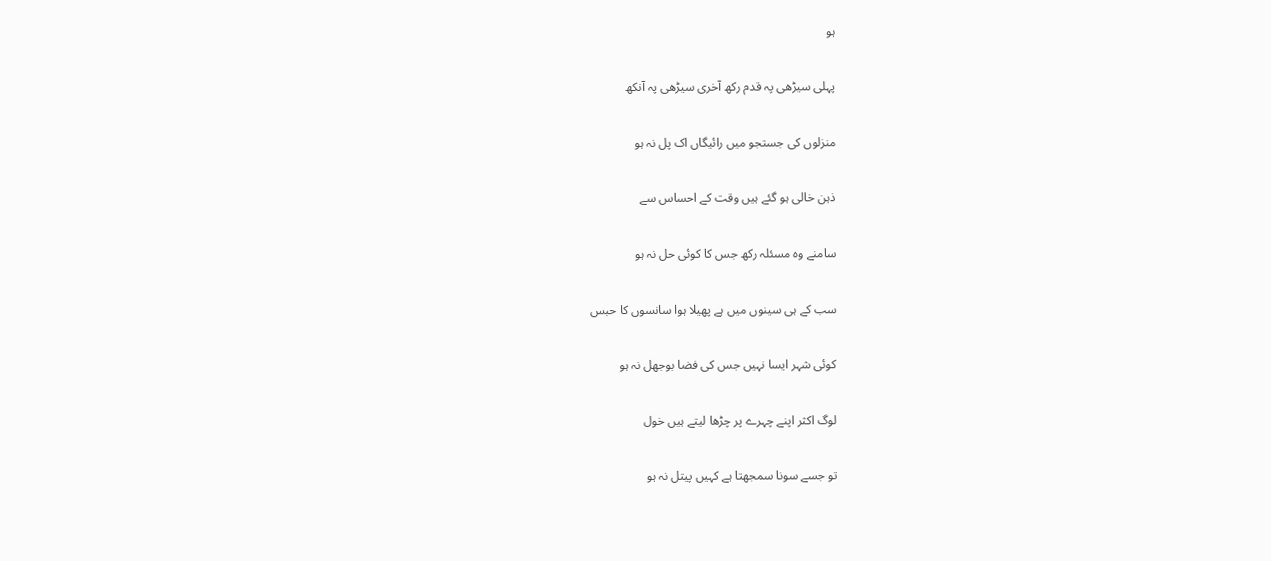ہو

پہلی سیڑھی پہ قدم رکھ آخری سیڑھی پہ آنکھ

منزلوں کی جستجو میں رائیگاں اک پل نہ ہو

ذہن خالی ہو گئے ہیں وقت کے احساس سے

سامنے وہ مسئلہ رکھ جس کا کوئی حل نہ ہو

سب کے ہی سینوں میں ہے پھیلا ہوا سانسوں کا حبس

کوئی شہر ایسا نہیں جس کی فضا بوجھل نہ ہو

لوگ اکثر اپنے چہرے پر چڑھا لیتے ہیں خول

تو جسے سونا سمجھتا ہے کہیں پیتل نہ ہو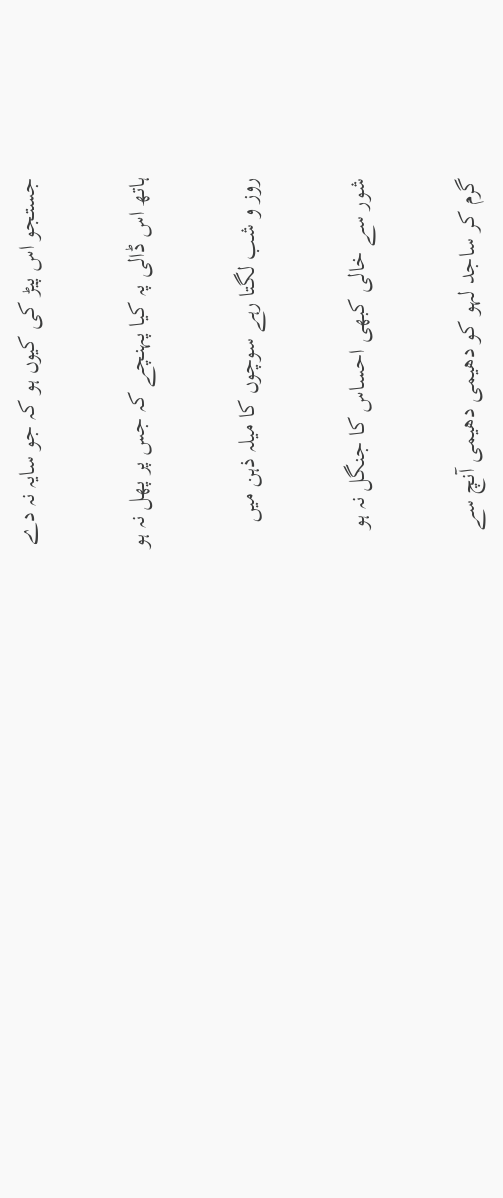جستجو اس پیڑ کی کیوں ہو کہ جو سایہ نہ دے

ہاتھ اس ڈالی پہ کیا پہنچے کہ جس پر پھل نہ ہو

روز و شب لگتا رہے سوچوں کا میلہ ذہن میں

شور سے خالی کبھی احساس کا جنگل نہ ہو

گرم کر ساجد لہو کو دھیمی دھیمی آنچ سے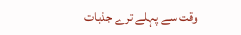وقت سے پہلے ترے جذبات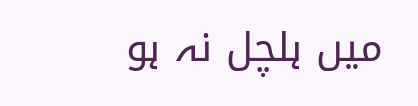میں ہلچل نہ ہو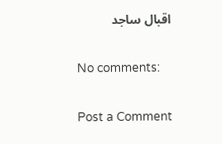اقبال ساجد

No comments:

Post a Comment